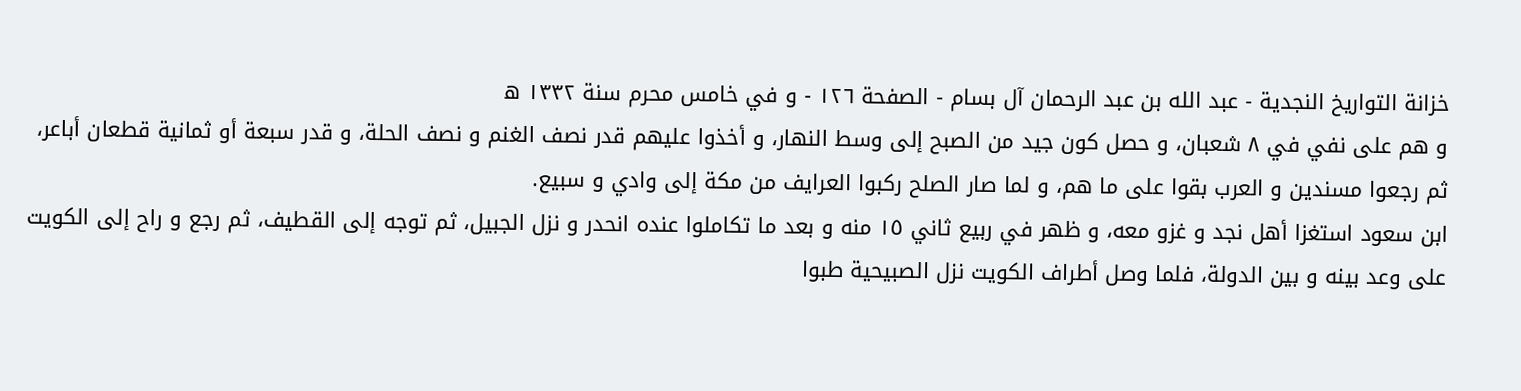خزانة التواريخ النجدية - عبد الله بن عبد الرحمان آل بسام - الصفحة ١٢٦ - و في خامس محرم سنة ١٣٣٢ ه
و هم على نفي في ٨ شعبان، و حصل كون جيد من الصبح إلى وسط النهار، و أخذوا عليهم قدر نصف الغنم و نصف الحلة، و قدر سبعة أو ثمانية قطعان أباعر، ثم رجعوا مسندين و العرب بقوا على ما هم، و لما صار الصلح ركبوا العرايف من مكة إلى وادي و سبيع.
ابن سعود استغزا أهل نجد و غزو معه، و ظهر في ربيع ثاني ١٥ منه و بعد ما تكاملوا عنده انحدر و نزل الجبيل، ثم توجه إلى القطيف، ثم رجع و راح إلى الكويت على وعد بينه و بين الدولة، فلما وصل أطراف الكويت نزل الصبيحية طبوا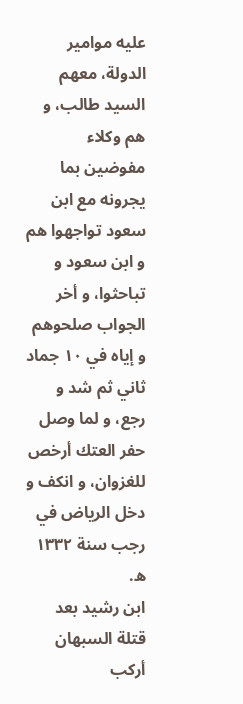عليه موامير الدولة، معهم السيد طالب، و هم وكلاء مفوضين بما يجرونه مع ابن سعود تواجهوا هم و ابن سعود و تباحثوا، و أخر الجواب صلحوهم و إياه في ١٠ جماد ثاني ثم شد و رجع، و لما وصل حفر العتك أرخص للغزوان، و انكف و دخل الرياض في رجب سنة ١٣٣٢ ه.
ابن رشيد بعد قتلة السبهان أركب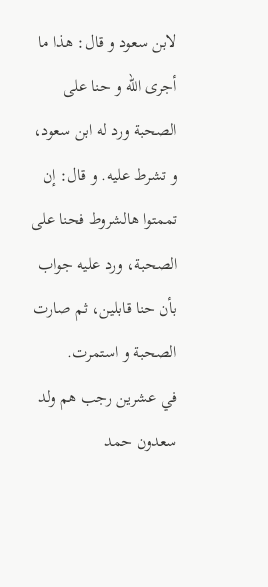لابن سعود و قال: هذا ما أجرى اللّه و حنا على الصحبة ورد له ابن سعود، و تشرط عليه. و قال: إن تممتوا هالشروط فحنا على الصحبة، ورد عليه جواب بأن حنا قابلين، ثم صارت الصحبة و استمرت.
في عشرين رجب هم ولد سعدون حمد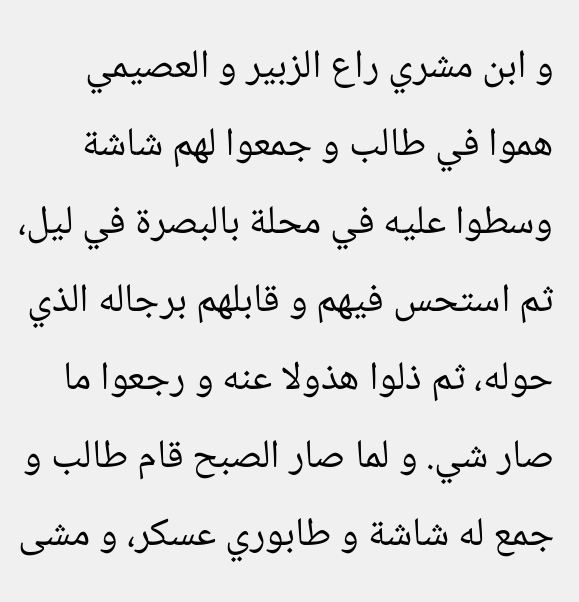و ابن مشري راع الزبير و العصيمي هموا في طالب و جمعوا لهم شاشة وسطوا عليه في محلة بالبصرة في ليل، ثم استحس فيهم و قابلهم برجاله الذي حوله، ثم ذلوا هذولا عنه و رجعوا ما صار شي. و لما صار الصبح قام طالب و جمع له شاشة و طابوري عسكر، و مشى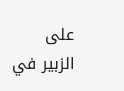على الزبير في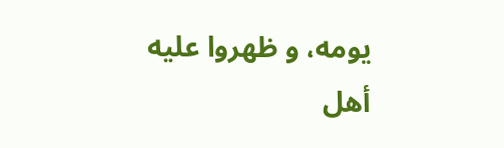يومه، و ظهروا عليه أهل